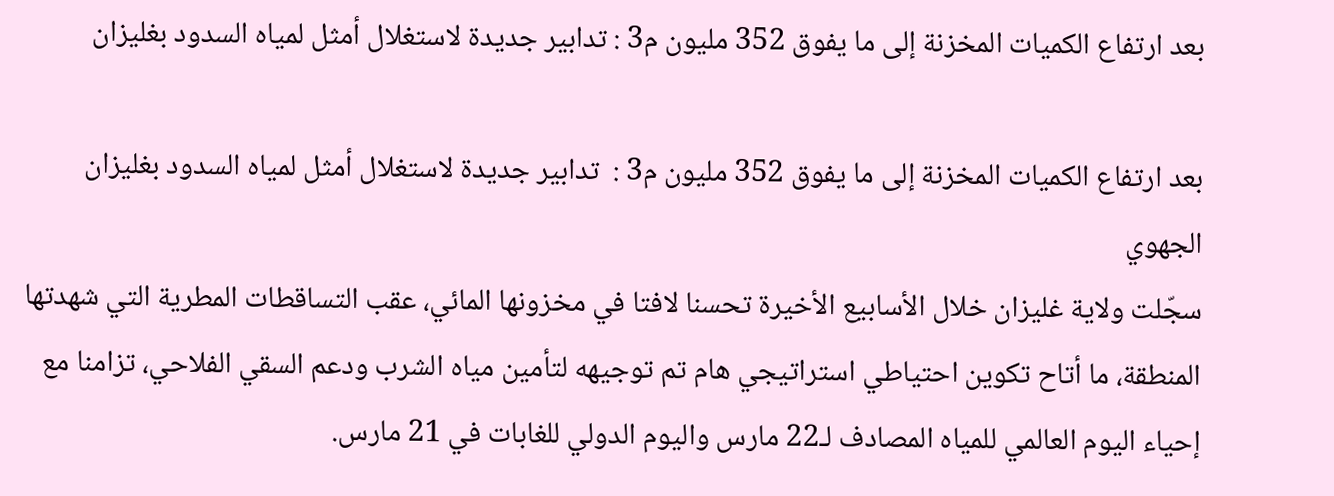بعد ارتفاع الكميات المخزنة إلى ما يفوق 352 مليون م3 : تدابير جديدة لاستغلال أمثل لمياه السدود بغليزان

بعد ارتفاع الكميات المخزنة إلى ما يفوق 352 مليون م3 :  تدابير جديدة لاستغلال أمثل لمياه السدود بغليزان
الجهوي
سجّلت ولاية غليزان خلال الأسابيع الأخيرة تحسنا لافتا في مخزونها المائي، عقب التساقطات المطرية التي شهدتها المنطقة، ما أتاح تكوين احتياطي استراتيجي هام تم توجيهه لتأمين مياه الشرب ودعم السقي الفلاحي، تزامنا مع إحياء اليوم العالمي للمياه المصادف لـ22 مارس واليوم الدولي للغابات في 21 مارس.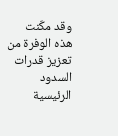وقد مكّنت هذه الوفرة من تعزيز قدرات السدود الرئيسية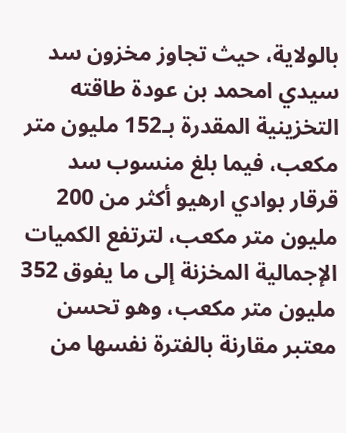بالولاية، حيث تجاوز مخزون سد سيدي امحمد بن عودة طاقته التخزينية المقدرة بـ152 مليون متر مكعب، فيما بلغ منسوب سد قرقار بوادي ارهيو أكثر من 200 مليون متر مكعب، لترتفع الكميات الإجمالية المخزنة إلى ما يفوق 352 مليون متر مكعب، وهو تحسن معتبر مقارنة بالفترة نفسها من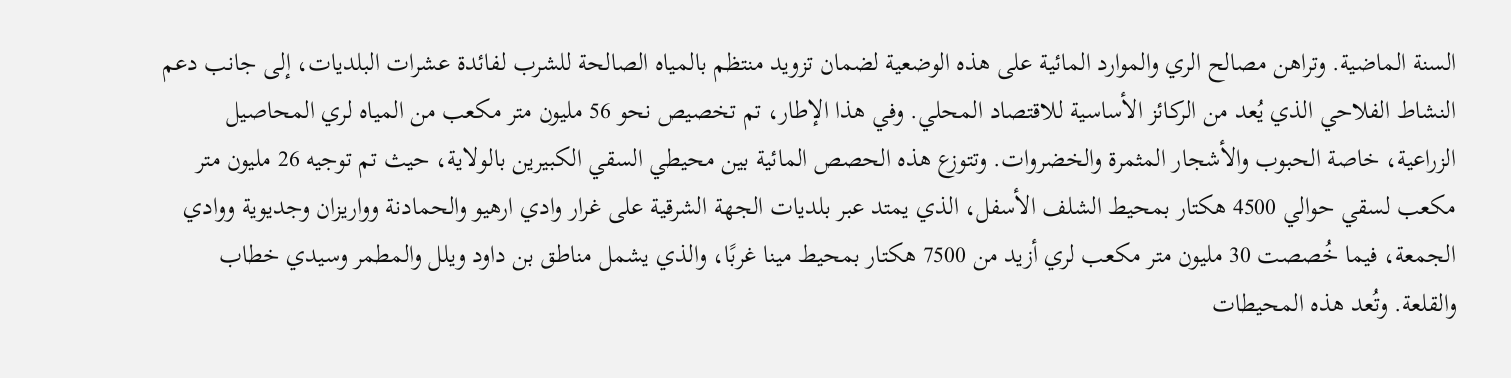السنة الماضية. وتراهن مصالح الري والموارد المائية على هذه الوضعية لضمان تزويد منتظم بالمياه الصالحة للشرب لفائدة عشرات البلديات، إلى جانب دعم النشاط الفلاحي الذي يُعد من الركائز الأساسية للاقتصاد المحلي. وفي هذا الإطار، تم تخصيص نحو 56 مليون متر مكعب من المياه لري المحاصيل الزراعية، خاصة الحبوب والأشجار المثمرة والخضروات. وتتوزع هذه الحصص المائية بين محيطي السقي الكبيرين بالولاية، حيث تم توجيه 26 مليون متر مكعب لسقي حوالي 4500 هكتار بمحيط الشلف الأسفل، الذي يمتد عبر بلديات الجهة الشرقية على غرار وادي ارهيو والحمادنة وواريزان وجديوية ووادي الجمعة، فيما خُصصت 30 مليون متر مكعب لري أزيد من 7500 هكتار بمحيط مينا غربًا، والذي يشمل مناطق بن داود ويلل والمطمر وسيدي خطاب والقلعة. وتُعد هذه المحيطات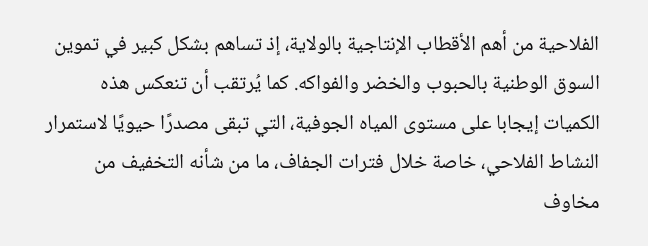الفلاحية من أهم الأقطاب الإنتاجية بالولاية، إذ تساهم بشكل كبير في تموين السوق الوطنية بالحبوب والخضر والفواكه. كما يُرتقب أن تنعكس هذه الكميات إيجابا على مستوى المياه الجوفية، التي تبقى مصدرًا حيويًا لاستمرار النشاط الفلاحي، خاصة خلال فترات الجفاف، ما من شأنه التخفيف من مخاوف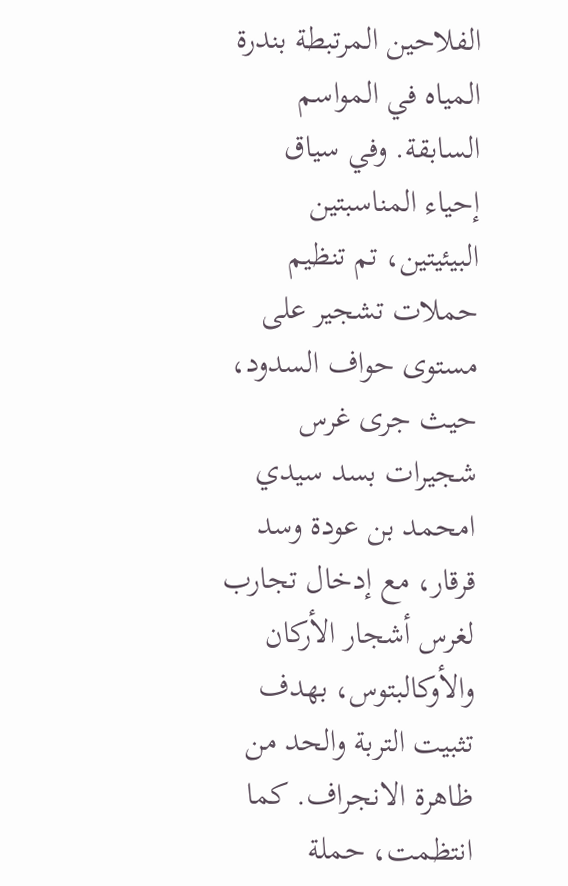الفلاحين المرتبطة بندرة المياه في المواسم السابقة. وفي سياق إحياء المناسبتين البيئيتين، تم تنظيم حملات تشجير على مستوى حواف السدود، حيث جرى غرس شجيرات بسد سيدي امحمد بن عودة وسد قرقار، مع إدخال تجارب لغرس أشجار الأركان والأوكالبتوس، بهدف تثبيت التربة والحد من ظاهرة الانجراف. كما انتظمت، حملة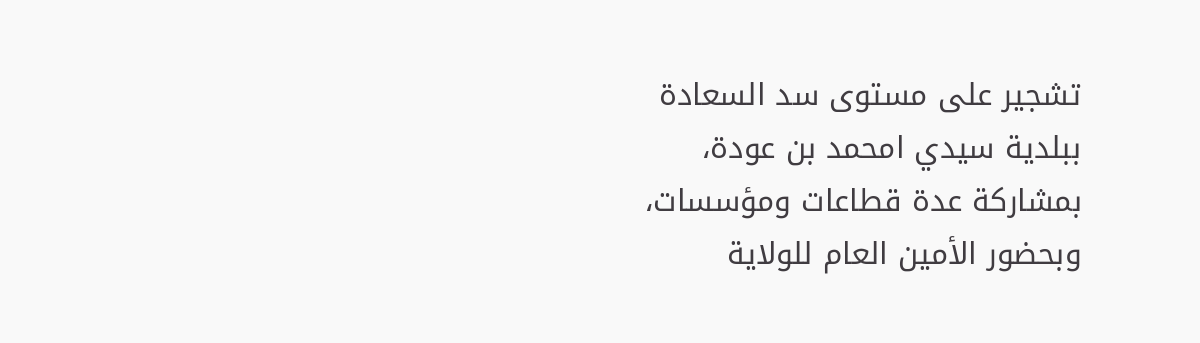تشجير على مستوى سد السعادة ببلدية سيدي امحمد بن عودة، بمشاركة عدة قطاعات ومؤسسات، وبحضور الأمين العام للولاية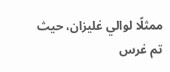ممثلًا لوالي غليزان، حيث تم غرس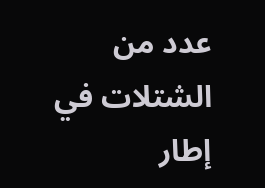عدد من الشتلات في إطار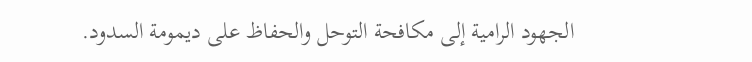الجهود الرامية إلى مكافحة التوحل والحفاظ على ديمومة السدود.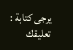يرجى كتابة : تعليقك